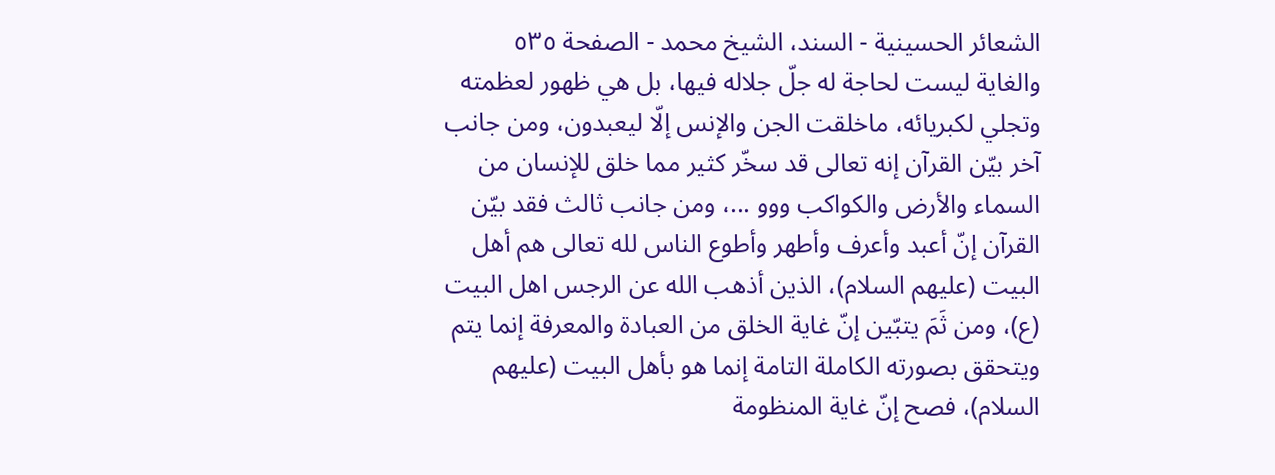الشعائر الحسينية - السند، الشيخ محمد - الصفحة ٥٣٥
والغاية ليست لحاجة له جلّ جلاله فيها، بل هي ظهور لعظمته وتجلي لكبريائه، ماخلقت الجن والإنس إلّا ليعبدون، ومن جانب آخر بيّن القرآن إنه تعالى قد سخّر كثير مما خلق للإنسان من السماء والأرض والكواكب ووو ...، ومن جانب ثالث فقد بيّن القرآن إنّ أعبد وأعرف وأطهر وأطوع الناس لله تعالى هم أهل البيت (عليهم السلام)، الذين أذهب الله عن الرجس اهل البيت (ع)، ومن ثَمَ يتبّين إنّ غاية الخلق من العبادة والمعرفة إنما يتم ويتحقق بصورته الكاملة التامة إنما هو بأهل البيت (عليهم السلام)، فصح إنّ غاية المنظومة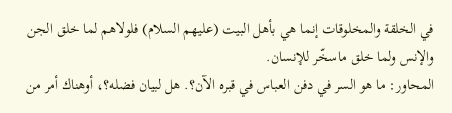في الخلقة والمخلوقات إنما هي بأهل البيت (عليهم السلام) فلولاهم لما خلق الجن والإنس ولما خلق ماسخّر للإنسان.
المحاور: ما هو السر في دفن العباس في قبره الآن؟. هل لبيان فضله؟، أوهناك أمر من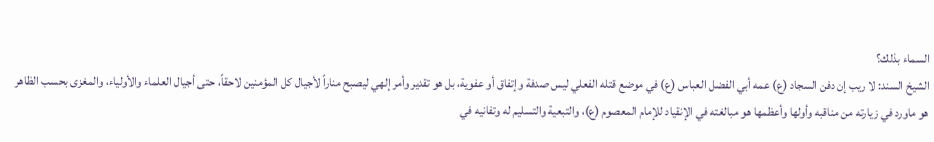السماء بذلك؟
الشيخ السند: لا ريب إن دفن السجاد (ع) عمه أبي الفضل العباس (ع) في موضع قتله الفعلي ليس صدفة وإتفاق أو عفوية، بل هو تقدير وأمر إلهي ليصبح مناراً لأجيال كل المؤمنين لاحقاً، حتى أجيال العلماء والأولياء، والمغزى بحسب الظاهر هو ماورد في زيارته من مناقبه وأولها وأعظمها هو مبالغته في الإنقياد للإمام المعصوم (ع)، والتبعية والتسليم له وتفانيه في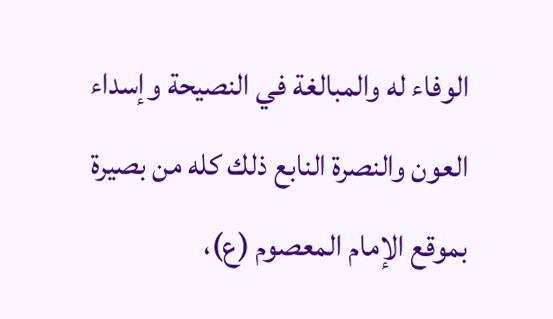الوفاء له والمبالغة في النصيحة وإسداء العون والنصرة النابع ذلك كله من بصيرة بموقع الإمام المعصوم (ع)،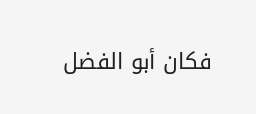فكان أبو الفضل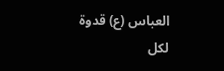العباس (ع) قدوة لكل